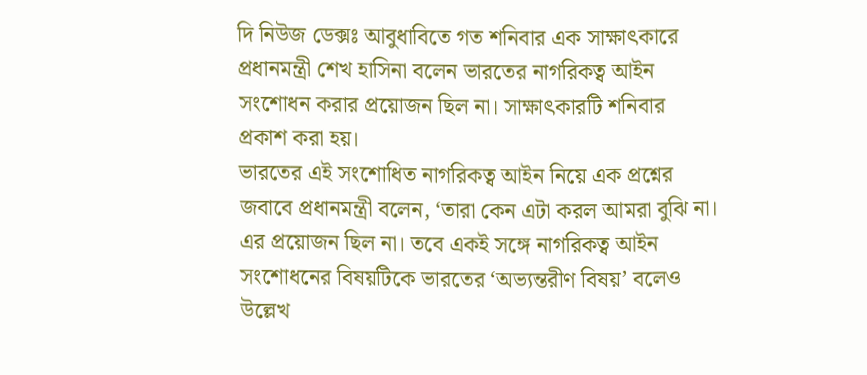দি নিউজ ডেক্সঃ আবুধাবিতে গত শনিবার এক সাক্ষাৎকারে প্রধানমন্ত্রী শেখ হাসিনা বলেন ভারতের নাগরিকত্ব আইন সংশোধন করার প্রয়োজন ছিল না। সাক্ষাৎকারটি শনিবার প্রকাশ করা হয়।
ভারতের এই সংশোধিত নাগরিকত্ব আইন নিয়ে এক প্রশ্নের জবাবে প্রধানমন্ত্রী বলেন, ‘তারা কেন এটা করল আমরা বুঝি না। এর প্রয়োজন ছিল না। তবে একই সঙ্গে নাগরিকত্ব আইন সংশোধনের বিষয়টিকে ভারতের ‘অভ্যন্তরীণ বিষয়’ বলেও উল্লেখ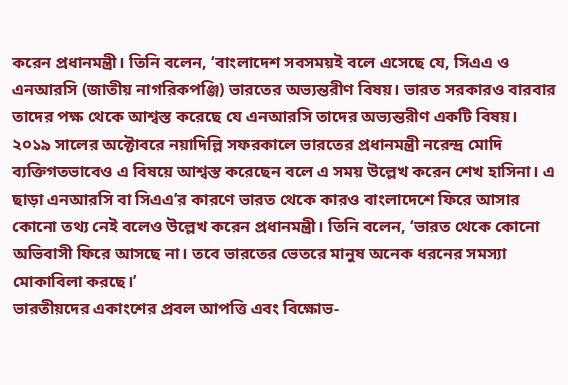করেন প্রধানমন্ত্রী। তিনি বলেন, ‘বাংলাদেশ সবসময়ই বলে এসেছে যে, সিএএ ও এনআরসি (জাতীয় নাগরিকপঞ্জি) ভারতের অভ্যন্তরীণ বিষয়। ভারত সরকারও বারবার তাদের পক্ষ থেকে আশ্বস্ত করেছে যে এনআরসি তাদের অভ্যন্তরীণ একটি বিষয়।
২০১৯ সালের অক্টোবরে নয়াদিল্লি সফরকালে ভারতের প্রধানমন্ত্রী নরেন্দ্র মোদি ব্যক্তিগতভাবেও এ বিষয়ে আশ্বস্ত করেছেন বলে এ সময় উল্লেখ করেন শেখ হাসিনা। এ ছাড়া এনআরসি বা সিএএ’র কারণে ভারত থেকে কারও বাংলাদেশে ফিরে আসার কোনো তথ্য নেই বলেও উল্লেখ করেন প্রধানমন্ত্রী। তিনি বলেন, ‘ভারত থেকে কোনো অভিবাসী ফিরে আসছে না। তবে ভারতের ভেতরে মানুষ অনেক ধরনের সমস্যা মোকাবিলা করছে।’
ভারতীয়দের একাংশের প্রবল আপত্তি এবং বিক্ষোভ-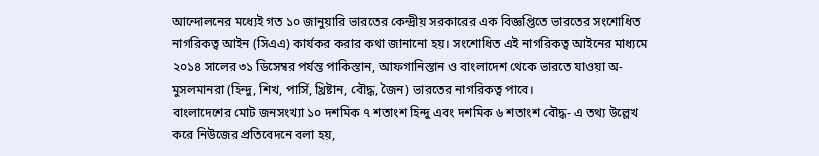আন্দোলনের মধ্যেই গত ১০ জানুয়ারি ভারতের কেন্দ্রীয় সরকারের এক বিজ্ঞপ্তিতে ভারতের সংশোধিত নাগরিকত্ব আইন (সিএএ) কার্যকর করার কথা জানানো হয়। সংশোধিত এই নাগরিকত্ব আইনের মাধ্যমে ২০১৪ সালের ৩১ ডিসেম্বর পর্যন্ত পাকিস্তান, আফগানিস্তান ও বাংলাদেশ থেকে ভারতে যাওয়া অ-মুসলমানরা (হিন্দু, শিখ, পার্সি, খ্রিষ্টান, বৌদ্ধ, জৈন) ভারতের নাগরিকত্ব পাবে।
বাংলাদেশের মোট জনসংখ্যা ১০ দশমিক ৭ শতাংশ হিন্দু এবং দশমিক ৬ শতাংশ বৌদ্ধ- এ তথ্য উল্লেখ করে নিউজের প্রতিবেদনে বলা হয়,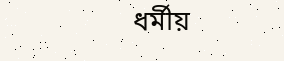ধর্মীয়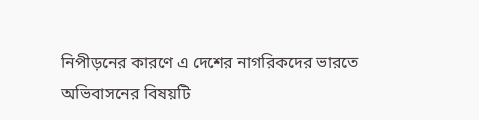নিপীড়নের কারণে এ দেশের নাগরিকদের ভারতে অভিবাসনের বিষয়টি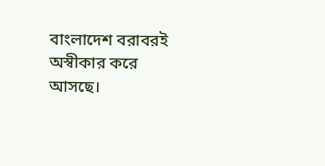বাংলাদেশ বরাবরই অস্বীকার করে আসছে।